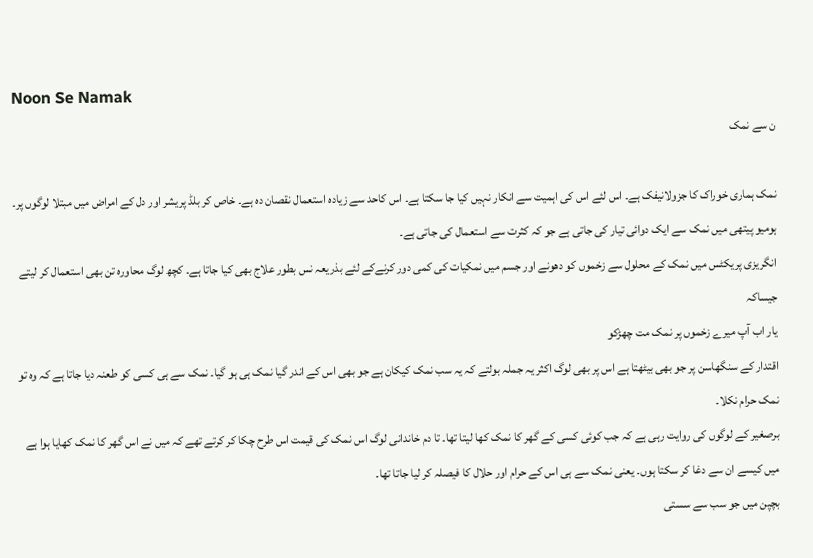Noon Se Namak
ن سے نمک

نمک ہماری خوراک کا جزولانیفک ہے۔ اس لئے اس کی اہمیت سے انکار نہیں کیا جا سکتا ہے۔ اس کاحد سے زیادہ استعمال نقصان دہ ہے۔ خاص کر بلڈ پریشر اور دل کے امراض میں مبتلا لوگوں پر۔ ہومیو پیتھی میں نمک سے ایک دوائی تیار کی جاتی ہے جو کہ کثرت سے استعمال کی جاتی ہے۔
انگریزی پریکٹس میں نمک کے محلول سے زخموں کو دھونے اور جسم میں نمکیات کی کمی دور کرنےکے لئے بذریعہ نس بطور علاج بھی کیا جاتا ہے۔ کچھ لوگ محاورہ تن بھی استعمال کر لیتے جیساکہ
یار اب آپ میرے زخموں پر نمک مت چھڑکو
اقتدار کے سنگھاسن پر جو بھی بیٹھتا ہے اس پر بھی لوگ اکثر یہ جملہ بولتے کہ یہ سب نمک کیکان ہے جو بھی اس کے اندر گیا نمک ہی ہو گیا۔ نمک سے ہی کسی کو طعنہ دیا جاتا ہے کہ وہ تو نمک حرام نکلا۔
برصغیر کے لوگوں کی روایت رہی ہے کہ جب کوئی کسی کے گھر کا نمک کھا لیتا تھا۔ تا دم خاندانی لوگ اس نمک کی قیمت اس طرح چکا کر کرتے تھے کہ میں نے اس گھر کا نمک کھایا ہوا ہے میں کیسے ان سے دغا کر سکتا ہوں۔ یعنی نمک سے ہی اس کے حرام اور حلال کا فیصلہ کر لیا جاتا تھا۔
بچپن میں جو سب سے سستی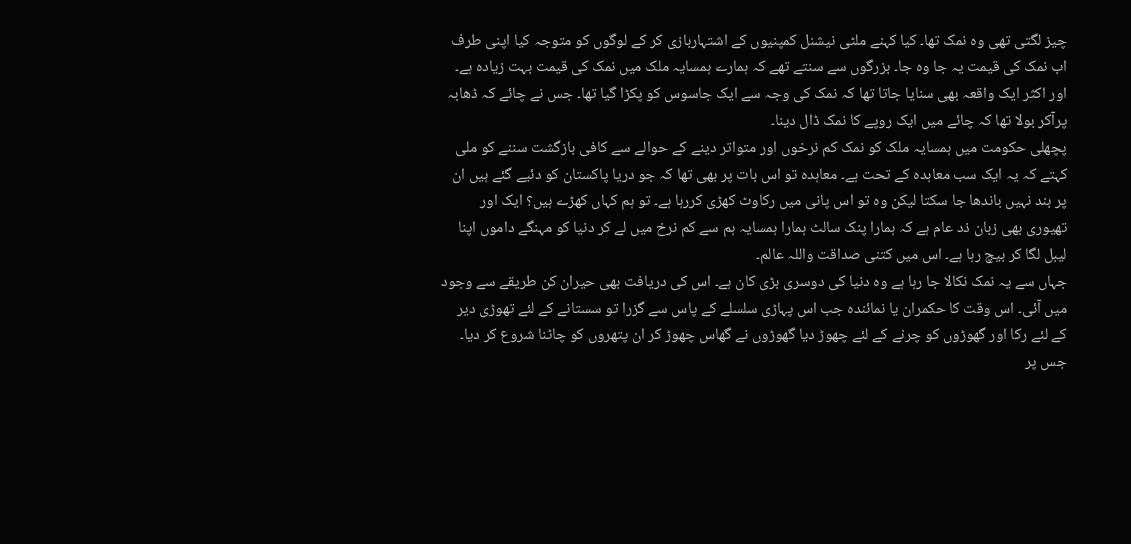چیز لگتی تھی وہ نمک تھا۔ کیا کہنے ملٹی نیشنل کمپنیوں کے اشتہاربازی کر کے لوگوں کو متوجہ کیا اپنی طرف اب نمک کی قیمت یہ جا وہ جا۔ بزرگوں سے سنتے تھے کہ ہمارے ہمسایہ ملک میں نمک کی قیمت بہت زیادہ ہے۔ اور اکثر ایک واقعہ بھی سنایا جاتا تھا کہ نمک کی وجہ سے ایک جاسوس کو پکڑا گیا تھا۔ جس نے چائے کہ ڈھابہ پرآکر بولا تھا کہ چائے میں ایک روپے کا نمک ڈال دینا۔
پچھلی حکومت میں ہمسایہ ملک کو نمک کم نرخوں اور متواتر دینے کے حوالے سے کافی بازگشت سننے کو ملی کہتے کہ یہ ایک سب معاہدہ کے تحت ہے۔ معاہدہ تو اس بات پر بھی تھا کہ جو دریا پاکستان کو دئیے گئے ہیں ان پر بند نہیں باندھا جا سکتا لیکن وہ تو اس پانی میں رکاوٹ کھڑی کررہا ہے۔ تو ہم کہاں کھڑے ہیں؟ ایک اور تھیوری بھی زبان ذد عام ہے کہ ہمارا پنک سالٹ ہمارا ہمسایہ ہم سے کم نرخ میں لے کر دنیا کو مہنگے داموں اپنا لیبل لگا کر بیچ رہا ہے۔ اس میں کتنی صداقت واللہ عالم۔
جہاں سے یہ نمک نکالا جا رہا ہے وہ دنیا کی دوسری بڑی کان ہے۔ اس کی دریافت بھی حیران کن طریقے سے وجود میں آئی۔ اس وقت کا حکمران یا نمائندہ جب اس پہاڑی سلسلے کے پاس سے گزرا تو سستانے کے لئے تھوڑی دیر کے لئے رکا اور گھوڑوں کو چرنے کے لئے چھوڑ دیا گھوڑوں نے گھاس چھوڑ کر ان پتھروں کو چاٹنا شروع کر دیا۔
جس پر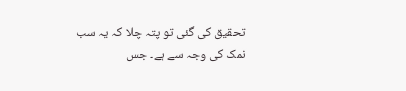تحقیق کی گئی تو پتہ چلا کہ یہ سب نمک کی وجہ سے ہے۔ جس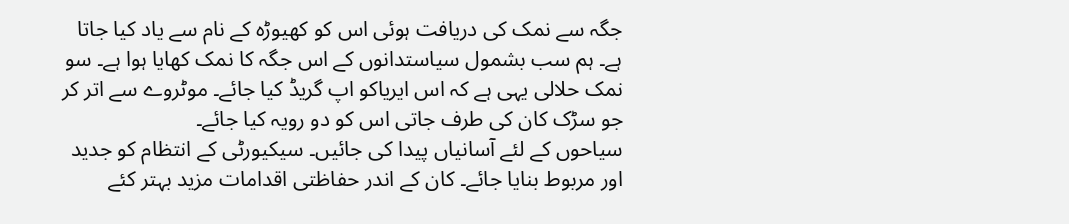جگہ سے نمک کی دریافت ہوئی اس کو کھیوڑہ کے نام سے یاد کیا جاتا ہے۔ ہم سب بشمول سیاستدانوں کے اس جگہ کا نمک کھایا ہوا ہے۔ سو نمک حلالی یہی ہے کہ اس ایریاکو اپ گریڈ کیا جائے۔ موٹروے سے اتر کر جو سڑک کان کی طرف جاتی اس کو دو رویہ کیا جائے۔
سیاحوں کے لئے آسانیاں پیدا کی جائیں۔ سیکیورٹی کے انتظام کو جدید اور مربوط بنایا جائے۔ کان کے اندر حفاظتی اقدامات مزید بہتر کئے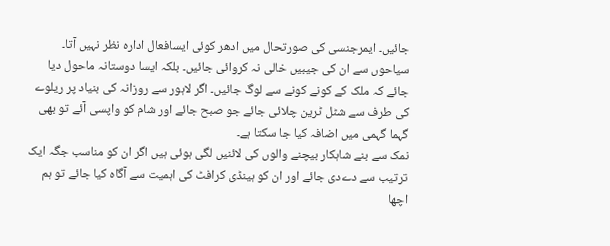جائیں۔ ایمرجنسی کی صورتحال میں ادھر کوئی ایسافعال ادارہ نظر نہیں آتا۔ سیاحوں سے ان کی جیبیں خالی نہ کروائی جائیں۔ بلکہ ایسا دوستانہ ماحول دیا جائے کہ ملک کے کونے کونے سے لوگ جائیں۔ اگر لاہور سے روزانہ کی بنیاد پر ریلوے کی طرف سے شٹل ٹرین چلائی جائے جو صبح جائے اور شام کو واپسی آئے تو بھی گہما گہمی میں اضافہ کیا جا سکتا ہے۔
نمک سے بنے شاہکار بیچنے والوں کی لائنیں لگی ہوئی ہیں اگر ان کو مناسب جگہ ایک ترتیب سے دےدی جائے اور ان کو ہینڈی کرافٹ کی اہمیت سے آگاہ کیا جائے تو ہم اچھا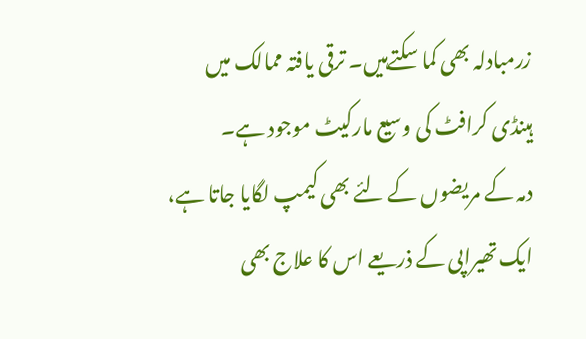زرمبادلہ بھی کما سکتےہیں۔ ترقی یافتہ ممالک میں ہینڈی کرافٹ کی وسیع مارکیٹ موجود ہے۔
دمہ کے مریضوں کے لئے بھی کیمپ لگایا جاتا ہے، ایک تھیراپی کے ذریعے اس کا علاج بھی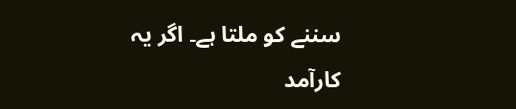سننے کو ملتا ہے۔ اگر یہ کارآمد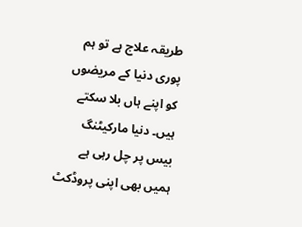طریقہ علاج ہے تو ہم پوری دنیا کے مریضوں کو اپنے ہاں بلا سکتے ہیں۔ دنیا مارکیٹنگ بیس پر چل رہی ہے ہمیں بھی اپنی پروڈکٹ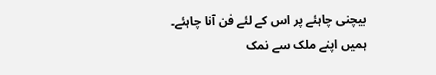بیچنی چاہئے پر اس کے لئے فن آنا چاہئے۔
ہمیں اپنے ملک سے نمک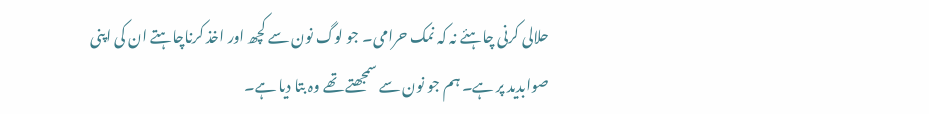حلالی کرنی چاہئے نہ کہ نمک حرامی۔ جو لوگ نون سے کچھ اور اخذ کرناچاہتے ان کی اپنی صوابدید پر ہے۔ ہم جو نون سے سمجھتے تھے وہ بتا دیا ہے۔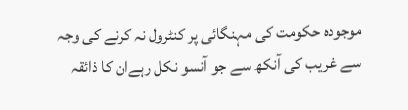موجودہ حکومت کی مہنگائی پر کنٹرول نہ کرنے کی وجہ سے غریب کی آنکھ سے جو آنسو نکل رہےان کا ذائقہ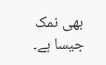بھی نمک جیسا ہے۔